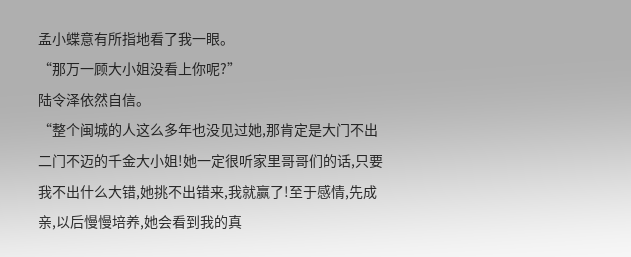孟小蝶意有所指地看了我一眼。
“那万一顾大小姐没看上你呢?”
陆令泽依然自信。
“整个闽城的人这么多年也没见过她,那肯定是大门不出二门不迈的千金大小姐!她一定很听家里哥哥们的话,只要我不出什么大错,她挑不出错来,我就赢了!至于感情,先成亲,以后慢慢培养,她会看到我的真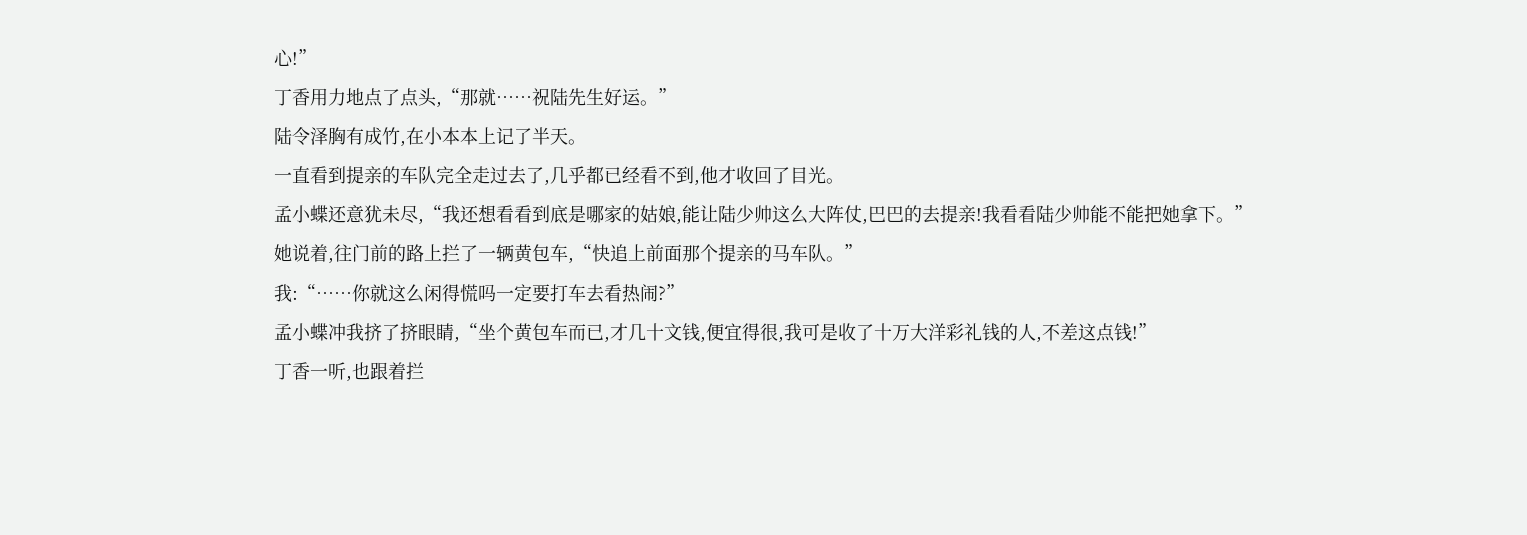心!”
丁香用力地点了点头,“那就……祝陆先生好运。”
陆令泽胸有成竹,在小本本上记了半天。
一直看到提亲的车队完全走过去了,几乎都已经看不到,他才收回了目光。
孟小蝶还意犹未尽,“我还想看看到底是哪家的姑娘,能让陆少帅这么大阵仗,巴巴的去提亲!我看看陆少帅能不能把她拿下。”
她说着,往门前的路上拦了一辆黄包车,“快追上前面那个提亲的马车队。”
我:“……你就这么闲得慌吗一定要打车去看热闹?”
孟小蝶冲我挤了挤眼睛,“坐个黄包车而已,才几十文钱,便宜得很,我可是收了十万大洋彩礼钱的人,不差这点钱!”
丁香一听,也跟着拦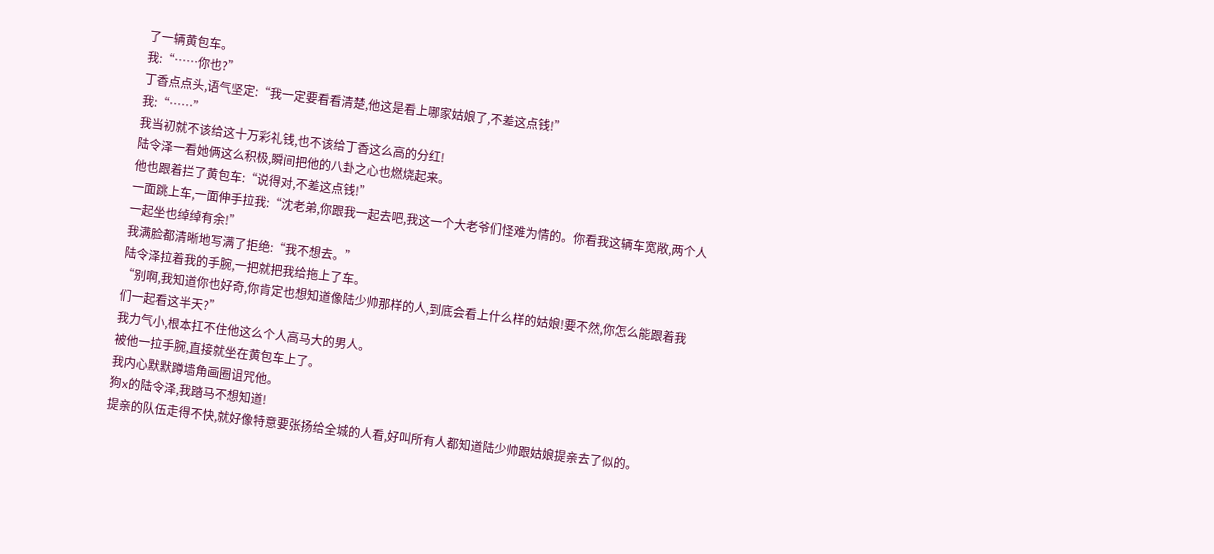了一辆黄包车。
我:“……你也?”
丁香点点头,语气坚定:“我一定要看看清楚,他这是看上哪家姑娘了,不差这点钱!”
我:“……”
我当初就不该给这十万彩礼钱,也不该给丁香这么高的分红!
陆令泽一看她俩这么积极,瞬间把他的八卦之心也燃烧起来。
他也跟着拦了黄包车:“说得对,不差这点钱!”
一面跳上车,一面伸手拉我:“沈老弟,你跟我一起去吧,我这一个大老爷们怪难为情的。你看我这辆车宽敞,两个人一起坐也绰绰有余!”
我满脸都清晰地写满了拒绝:“我不想去。”
陆令泽拉着我的手腕,一把就把我给拖上了车。
“别啊,我知道你也好奇,你肯定也想知道像陆少帅那样的人,到底会看上什么样的姑娘!要不然,你怎么能跟着我们一起看这半天?”
我力气小,根本扛不住他这么个人高马大的男人。
被他一拉手腕,直接就坐在黄包车上了。
我内心默默蹲墙角画圈诅咒他。
狗x的陆令泽,我踏马不想知道!
提亲的队伍走得不快,就好像特意要张扬给全城的人看,好叫所有人都知道陆少帅跟姑娘提亲去了似的。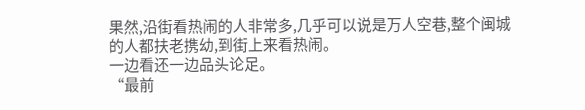果然,沿街看热闹的人非常多,几乎可以说是万人空巷,整个闽城的人都扶老携幼,到街上来看热闹。
一边看还一边品头论足。
“最前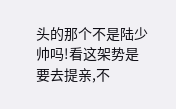头的那个不是陆少帅吗!看这架势是要去提亲,不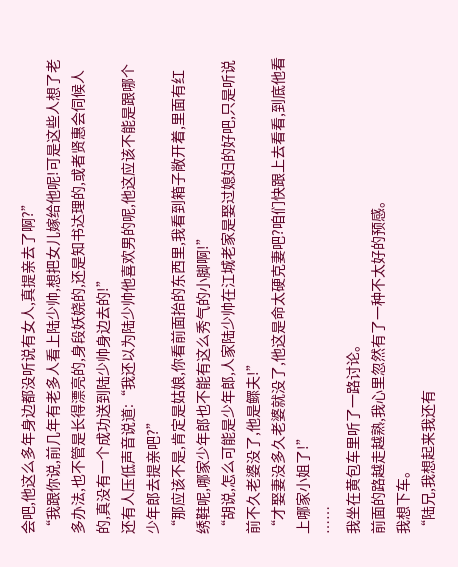会吧,他这么多年身边都没听说有女人,真提亲去了啊?”
“我跟你说,前几年有老多人看上陆少帅,想把女儿嫁给他呢!可是这些人想了老多办法,也不管是长得漂亮的,身段妖娆的,还是知书达理的,或者贤惠会伺候人的,真没有一个成功送到陆少帅身边去的!”
还有人压低声音说道:“我还以为陆少帅他喜欢男的呢,他这应该不能是跟哪个少年郎去提亲吧?”
“那应该不是,肯定是姑娘,你看前面抬的东西里,我看到箱子敞开着,里面有红绣鞋呢,哪家少年郎也不能有这么秀气的小脚啊!”
“胡说,怎么可能是少年郎,人家陆少帅在江城老家是娶过媳妇的好吧,只是听说前不久老婆没了,他是鳏夫!”
“才娶妻没多久老婆就没了,他这是命太硬克妻吧?咱们快跟上去看看,到底他看上哪家小姐了!”
……
我坐在黄包车里听了一路讨论。
前面的路越走越熟,我心里忽然有了一种不太好的预感。
我想下车。
“陆兄,我想起来我还有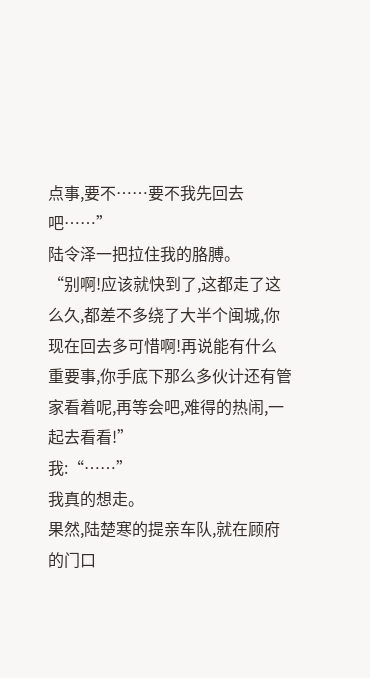点事,要不……要不我先回去吧……”
陆令泽一把拉住我的胳膊。
“别啊!应该就快到了,这都走了这么久,都差不多绕了大半个闽城,你现在回去多可惜啊!再说能有什么重要事,你手底下那么多伙计还有管家看着呢,再等会吧,难得的热闹,一起去看看!”
我:“……”
我真的想走。
果然,陆楚寒的提亲车队,就在顾府的门口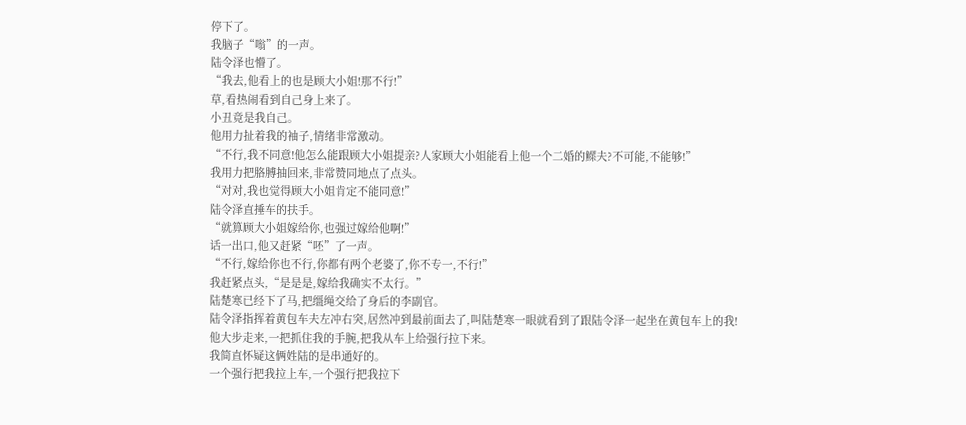停下了。
我脑子“嗡”的一声。
陆令泽也懵了。
“我去,他看上的也是顾大小姐!那不行!”
草,看热闹看到自己身上来了。
小丑竟是我自己。
他用力扯着我的袖子,情绪非常激动。
“不行,我不同意!他怎么能跟顾大小姐提亲?人家顾大小姐能看上他一个二婚的鳏夫?不可能,不能够!”
我用力把胳膊抽回来,非常赞同地点了点头。
“对对,我也觉得顾大小姐肯定不能同意!”
陆令泽直捶车的扶手。
“就算顾大小姐嫁给你,也强过嫁给他啊!”
话一出口,他又赶紧“呸”了一声。
“不行,嫁给你也不行,你都有两个老婆了,你不专一,不行!”
我赶紧点头,“是是是,嫁给我确实不太行。”
陆楚寒已经下了马,把缰绳交给了身后的李副官。
陆令泽指挥着黄包车夫左冲右突,居然冲到最前面去了,叫陆楚寒一眼就看到了跟陆令泽一起坐在黄包车上的我!
他大步走来,一把抓住我的手腕,把我从车上给强行拉下来。
我简直怀疑这俩姓陆的是串通好的。
一个强行把我拉上车,一个强行把我拉下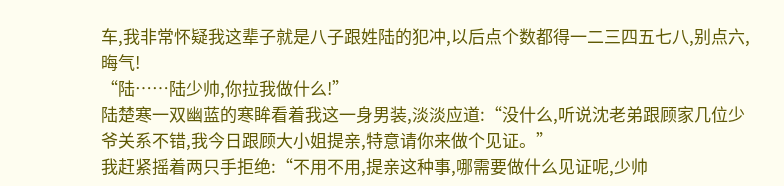车,我非常怀疑我这辈子就是八子跟姓陆的犯冲,以后点个数都得一二三四五七八,别点六,晦气!
“陆……陆少帅,你拉我做什么!”
陆楚寒一双幽蓝的寒眸看着我这一身男装,淡淡应道:“没什么,听说沈老弟跟顾家几位少爷关系不错,我今日跟顾大小姐提亲,特意请你来做个见证。”
我赶紧摇着两只手拒绝:“不用不用,提亲这种事,哪需要做什么见证呢,少帅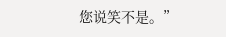您说笑不是。”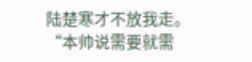陆楚寒才不放我走。
“本帅说需要就需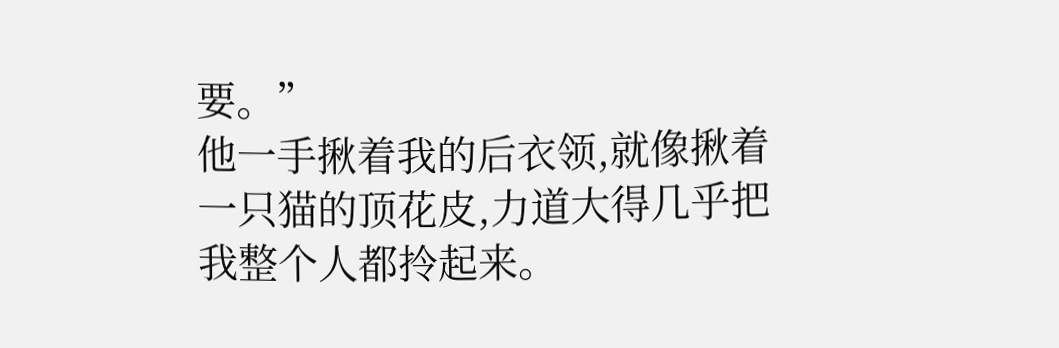要。”
他一手揪着我的后衣领,就像揪着一只猫的顶花皮,力道大得几乎把我整个人都拎起来。